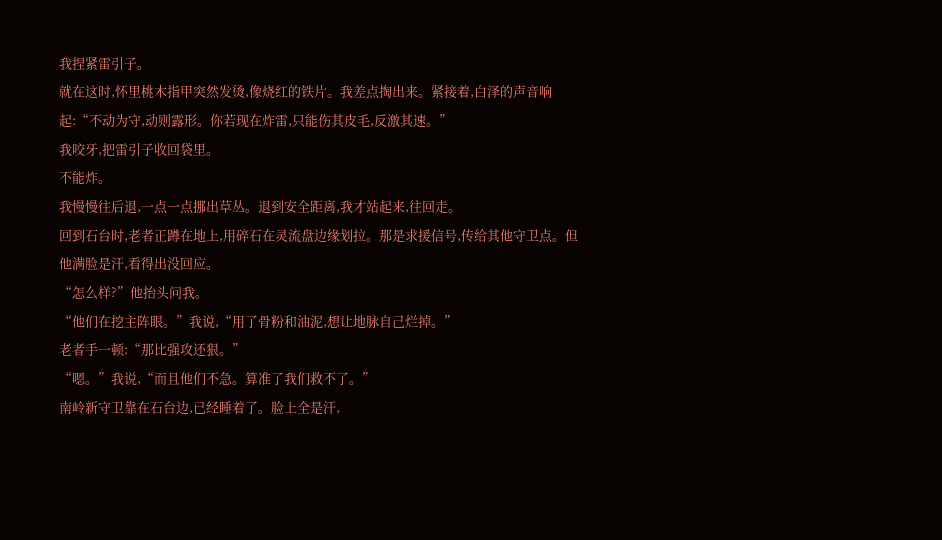我捏紧雷引子。
就在这时,怀里桃木指甲突然发烫,像烧红的铁片。我差点掏出来。紧接着,白泽的声音响起:“不动为守,动则露形。你若现在炸雷,只能伤其皮毛,反激其速。”
我咬牙,把雷引子收回袋里。
不能炸。
我慢慢往后退,一点一点挪出草丛。退到安全距离,我才站起来,往回走。
回到石台时,老者正蹲在地上,用碎石在灵流盘边缘划拉。那是求援信号,传给其他守卫点。但他满脸是汗,看得出没回应。
“怎么样?”他抬头问我。
“他们在挖主阵眼。”我说,“用了骨粉和油泥,想让地脉自己烂掉。”
老者手一顿:“那比强攻还狠。”
“嗯。”我说,“而且他们不急。算准了我们救不了。”
南岭新守卫靠在石台边,已经睡着了。脸上全是汗,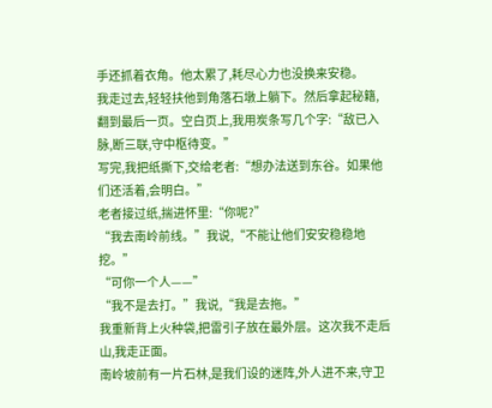手还抓着衣角。他太累了,耗尽心力也没换来安稳。
我走过去,轻轻扶他到角落石墩上躺下。然后拿起秘籍,翻到最后一页。空白页上,我用炭条写几个字:“敌已入脉,断三联,守中枢待变。”
写完,我把纸撕下,交给老者:“想办法送到东谷。如果他们还活着,会明白。”
老者接过纸,揣进怀里:“你呢?”
“我去南岭前线。”我说,“不能让他们安安稳稳地挖。”
“可你一个人——”
“我不是去打。”我说,“我是去拖。”
我重新背上火种袋,把雷引子放在最外层。这次我不走后山,我走正面。
南岭坡前有一片石林,是我们设的迷阵,外人进不来,守卫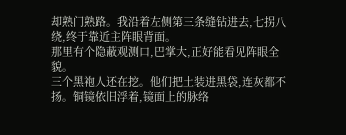却熟门熟路。我沿着左侧第三条缝钻进去,七拐八绕,终于靠近主阵眼背面。
那里有个隐蔽观测口,巴掌大,正好能看见阵眼全貌。
三个黑袍人还在挖。他们把土装进黑袋,连灰都不扬。铜镜依旧浮着,镜面上的脉络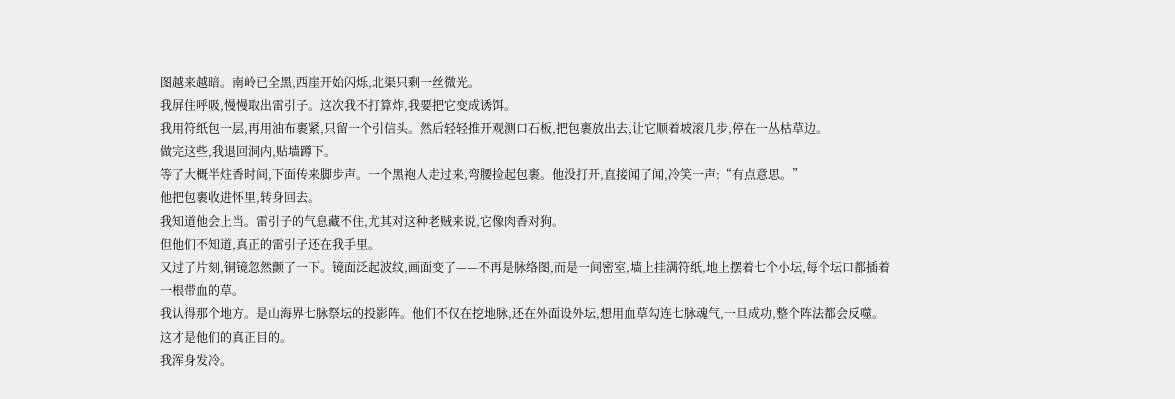图越来越暗。南岭已全黑,西崖开始闪烁,北渠只剩一丝微光。
我屏住呼吸,慢慢取出雷引子。这次我不打算炸,我要把它变成诱饵。
我用符纸包一层,再用油布裹紧,只留一个引信头。然后轻轻推开观测口石板,把包裹放出去,让它顺着坡滚几步,停在一丛枯草边。
做完这些,我退回洞内,贴墙蹲下。
等了大概半炷香时间,下面传来脚步声。一个黑袍人走过来,弯腰捡起包裹。他没打开,直接闻了闻,冷笑一声:“有点意思。”
他把包裹收进怀里,转身回去。
我知道他会上当。雷引子的气息藏不住,尤其对这种老贼来说,它像肉香对狗。
但他们不知道,真正的雷引子还在我手里。
又过了片刻,铜镜忽然颤了一下。镜面泛起波纹,画面变了——不再是脉络图,而是一间密室,墙上挂满符纸,地上摆着七个小坛,每个坛口都插着一根带血的草。
我认得那个地方。是山海界七脉祭坛的投影阵。他们不仅在挖地脉,还在外面设外坛,想用血草勾连七脉魂气,一旦成功,整个阵法都会反噬。
这才是他们的真正目的。
我浑身发冷。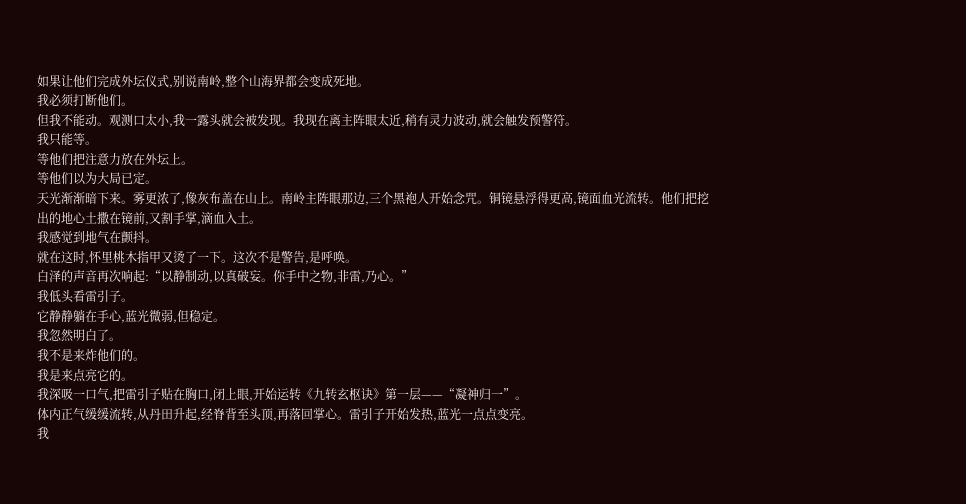如果让他们完成外坛仪式,别说南岭,整个山海界都会变成死地。
我必须打断他们。
但我不能动。观测口太小,我一露头就会被发现。我现在离主阵眼太近,稍有灵力波动,就会触发预警符。
我只能等。
等他们把注意力放在外坛上。
等他们以为大局已定。
天光渐渐暗下来。雾更浓了,像灰布盖在山上。南岭主阵眼那边,三个黑袍人开始念咒。铜镜悬浮得更高,镜面血光流转。他们把挖出的地心土撒在镜前,又割手掌,滴血入土。
我感觉到地气在颤抖。
就在这时,怀里桃木指甲又烫了一下。这次不是警告,是呼唤。
白泽的声音再次响起:“以静制动,以真破妄。你手中之物,非雷,乃心。”
我低头看雷引子。
它静静躺在手心,蓝光微弱,但稳定。
我忽然明白了。
我不是来炸他们的。
我是来点亮它的。
我深吸一口气,把雷引子贴在胸口,闭上眼,开始运转《九转玄枢诀》第一层——“凝神归一”。
体内正气缓缓流转,从丹田升起,经脊背至头顶,再落回掌心。雷引子开始发热,蓝光一点点变亮。
我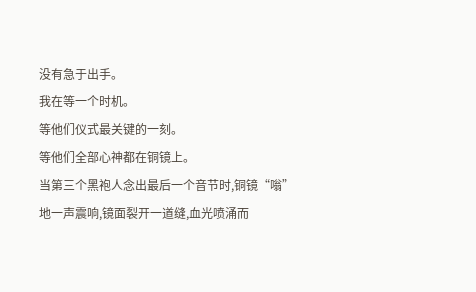没有急于出手。
我在等一个时机。
等他们仪式最关键的一刻。
等他们全部心神都在铜镜上。
当第三个黑袍人念出最后一个音节时,铜镜“嗡”地一声震响,镜面裂开一道缝,血光喷涌而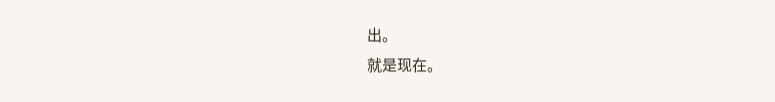出。
就是现在。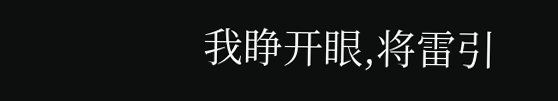我睁开眼,将雷引